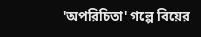'অপরিচিতা' গল্পে বিয়ের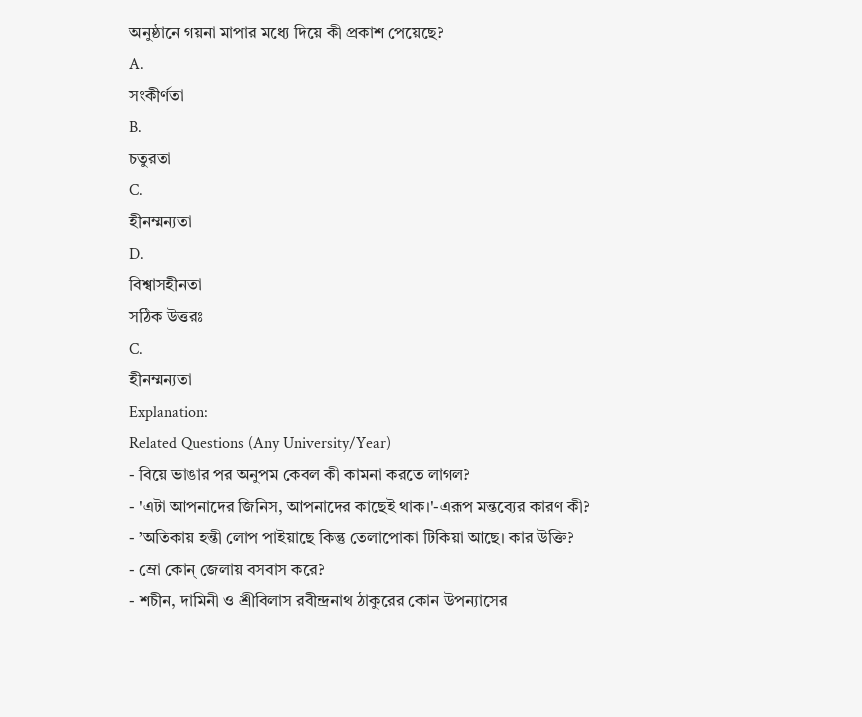অনুষ্ঠানে গয়না মাপার মধ্যে দিয়ে কী প্রকাশ পেয়েছে?
A.
সংকীর্ণতা
B.
চতুরতা
C.
হীনম্মন্যতা
D.
বিশ্বাসহীনতা
সঠিক উত্তরঃ
C.
হীনম্মন্যতা
Explanation:
Related Questions (Any University/Year)
- বিয়ে ভাঙার পর অনুপম কেবল কী কামনা করতে লাগল?
- 'এটা আপনাদের জিনিস, আপনাদের কাছেই থাক।'-এরূপ মন্তব্যের কারণ কী?
- ’অতিকায় হন্তী লোপ পাইয়াছে কিন্তু তেলাপোকা টিকিয়া আছে। কার উক্তি?
- ম্রো কোন্ জেলায় বসবাস করে?
- শচীন, দামিনী ও শ্রীবিলাস রবীন্দ্রনাথ ঠাকুরের কোন উপন্যাসের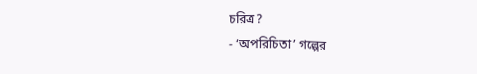চরিত্র?
- ‘অপরিচিতা’ গল্পের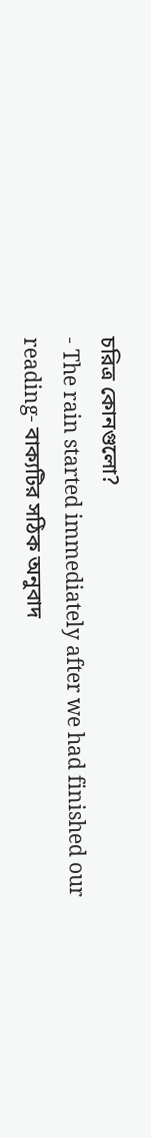চরিত্র কোনগুলো?
- The rain started immediately after we had finished our reading- বাক্যটির সঠিক অনুবাদ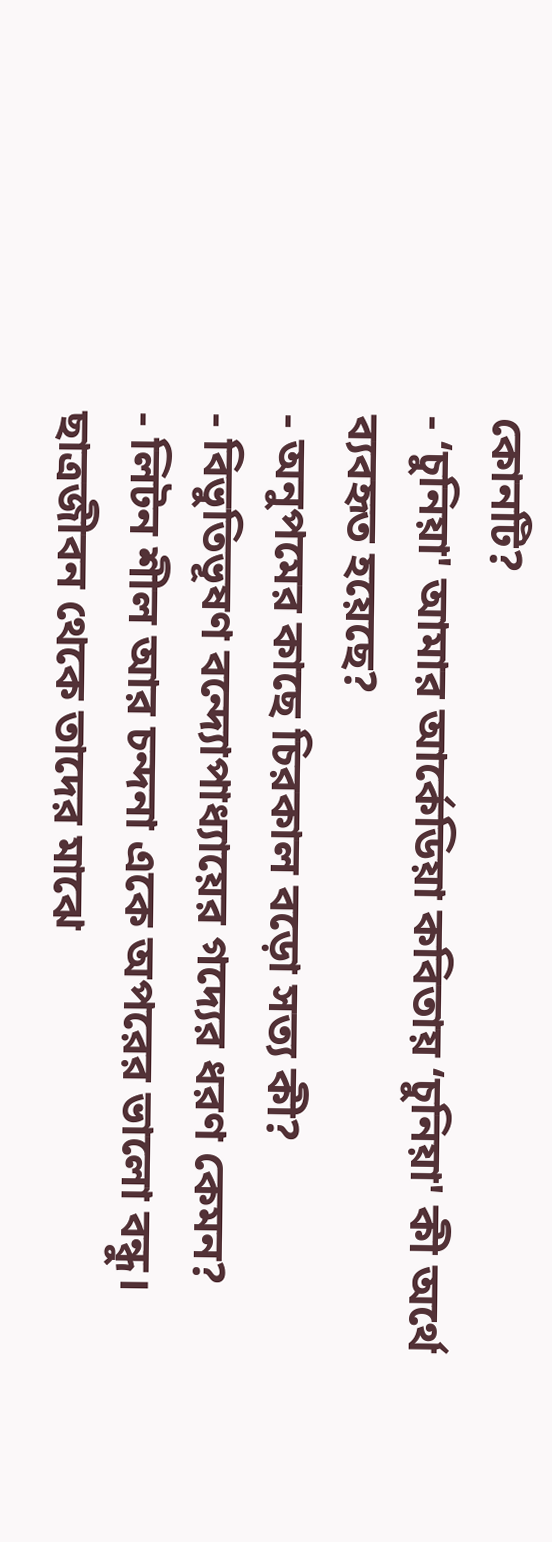কোনটি?
- ‘চুনিয়া' আমার আর্কেডিয়া কবিতায় ‘চুনিয়া' কী অর্থে ব্যবহৃত হয়েছে?
- অনুপমের কাছে চিরকাল বড়ো সত্য কী?
- বিভুতিভূষণ বন্দ্যোপাধ্যায়ের গদ্যের ধরণ কেমন?
- লিটন শীল আর চন্দনা একে অপরের ভালো বন্ধু। ছাত্রজীবন থেকে তাদের মাঝে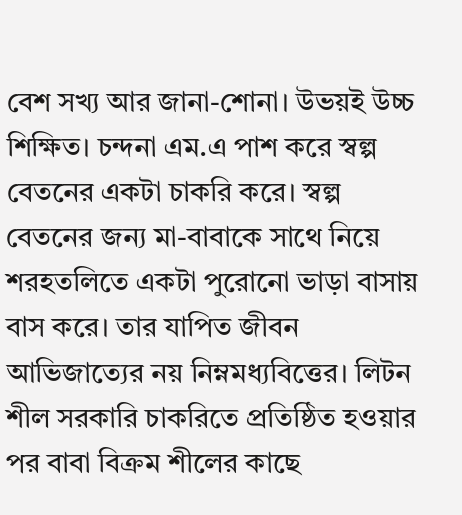বেশ সখ্য আর জানা-শোনা। উভয়ই উচ্চ শিক্ষিত। চন্দনা এম.এ পাশ করে স্বল্প বেতনের একটা চাকরি করে। স্বল্প বেতনের জন্য মা-বাবাকে সাথে নিয়ে শরহতলিতে একটা পুরোনো ভাড়া বাসায় বাস করে। তার যাপিত জীবন আভিজাত্যের নয় নিম্নমধ্যবিত্তের। লিটন শীল সরকারি চাকরিতে প্রতিষ্ঠিত হওয়ার পর বাবা বিক্রম শীলের কাছে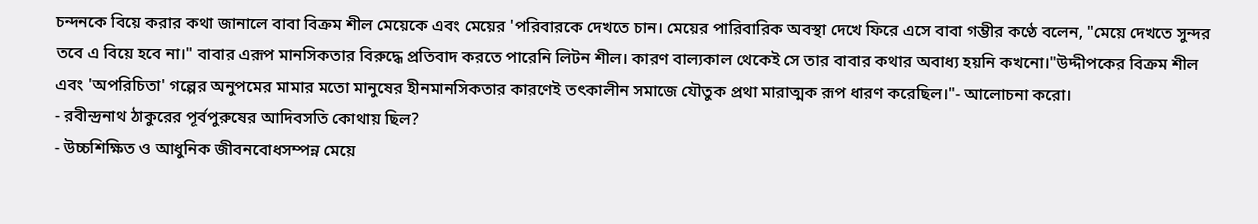চন্দনকে বিয়ে করার কথা জানালে বাবা বিক্রম শীল মেয়েকে এবং মেয়ের 'পরিবারকে দেখতে চান। মেয়ের পারিবারিক অবস্থা দেখে ফিরে এসে বাবা গম্ভীর কণ্ঠে বলেন, "মেয়ে দেখতে সুন্দর তবে এ বিয়ে হবে না।" বাবার এরূপ মানসিকতার বিরুদ্ধে প্রতিবাদ করতে পারেনি লিটন শীল। কারণ বাল্যকাল থেকেই সে তার বাবার কথার অবাধ্য হয়নি কখনো।"উদ্দীপকের বিক্রম শীল এবং 'অপরিচিতা' গল্পের অনুপমের মামার মতো মানুষের হীনমানসিকতার কারণেই তৎকালীন সমাজে যৌতুক প্রথা মারাত্মক রূপ ধারণ করেছিল।"- আলোচনা করো।
- রবীন্দ্রনাথ ঠাকুরের পূর্বপুরুষের আদিবসতি কোথায় ছিল?
- উচ্চশিক্ষিত ও আধুনিক জীবনবোধসম্পন্ন মেয়ে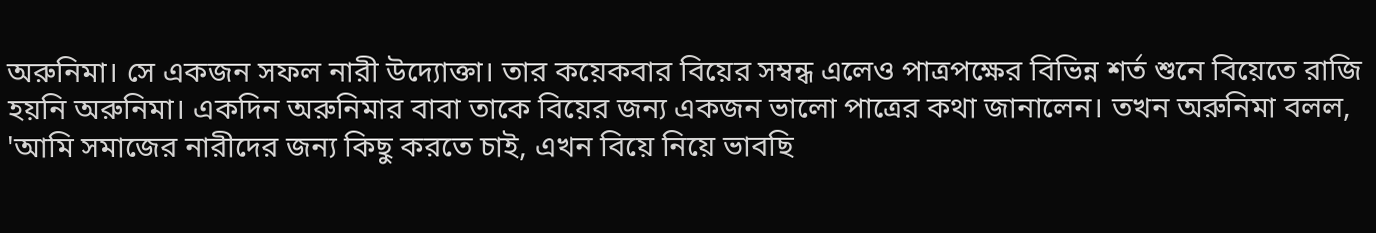অরুনিমা। সে একজন সফল নারী উদ্যোক্তা। তার কয়েকবার বিয়ের সম্বন্ধ এলেও পাত্রপক্ষের বিভিন্ন শর্ত শুনে বিয়েতে রাজি হয়নি অরুনিমা। একদিন অরুনিমার বাবা তাকে বিয়ের জন্য একজন ভালো পাত্রের কথা জানালেন। তখন অরুনিমা বলল, 'আমি সমাজের নারীদের জন্য কিছু করতে চাই, এখন বিয়ে নিয়ে ভাবছি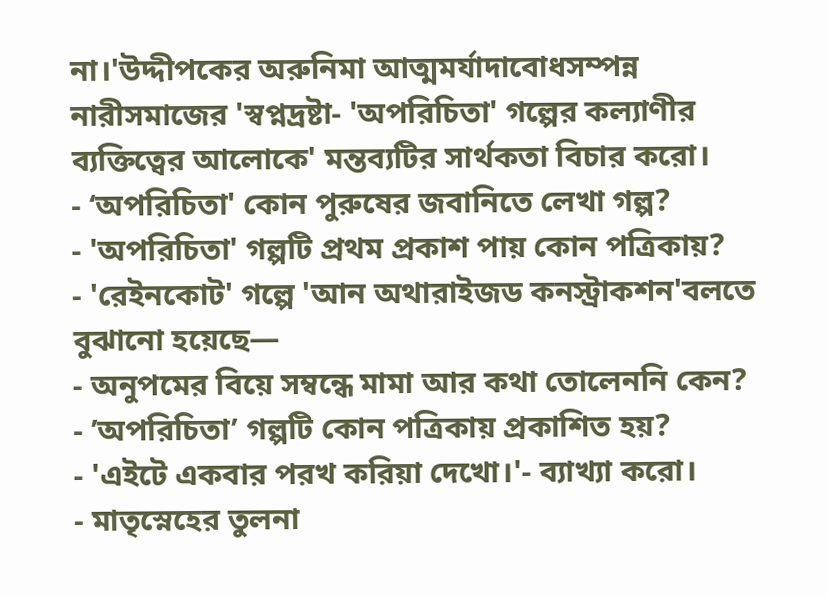না।'উদ্দীপকের অরুনিমা আত্মমর্যাদাবোধসম্পন্ন নারীসমাজের 'স্বপ্নদ্রষ্টা- 'অপরিচিতা' গল্পের কল্যাণীর ব্যক্তিত্বের আলোকে' মন্তব্যটির সার্থকতা বিচার করো।
- ‘অপরিচিতা' কোন পুরুষের জবানিতে লেখা গল্প?
- 'অপরিচিতা' গল্পটি প্রথম প্রকাশ পায় কোন পত্রিকায়?
- 'রেইনকোট' গল্পে 'আন অথারাইজড কনস্ট্রাকশন'বলতে বুঝানো হয়েছে—
- অনুপমের বিয়ে সম্বন্ধে মামা আর কথা তোলেননি কেন?
- ’অপরিচিতা’ গল্পটি কোন পত্রিকায় প্রকাশিত হয়?
- 'এইটে একবার পরখ করিয়া দেখো।'- ব্যাখ্যা করো।
- মাতৃস্নেহের তুলনা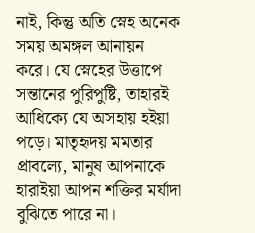নাই, কিন্তু অতি স্নেহ অনেক সময় অমঙ্গল আনায়ন করে। যে স্নেহের উত্তাপে সন্তানের পুরিপুষ্টি, তাহারই আধিক্যে যে অসহায় হইয়া পড়ে। মাতৃহৃদয় মমতার প্রাবল্যে, মানুষ আপনাকে হারাইয়া আপন শক্তির মর্যাদা বুঝিতে পারে না।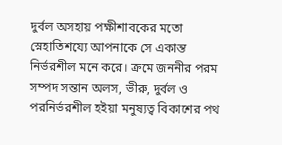দুর্বল অসহায় পক্ষীশাবকের মতো স্নেহাতিশয্যে আপনাকে সে একান্ত নির্ভরশীল মনে করে। ক্রমে জননীর পরম সম্পদ সন্তান অলস, ভীরু, দুর্বল ও পরনির্ভরশীল হইয়া মনুষ্যত্ব বিকাশের পথ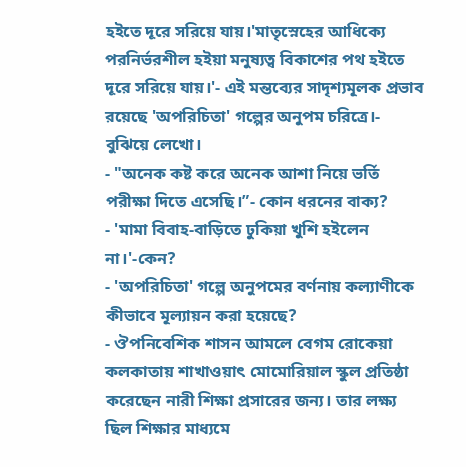হইতে দূরে সরিয়ে যায়।'মাতৃস্নেহের আধিক্যে পরনির্ভরশীল হইয়া মনুষ্যত্ব বিকাশের পথ হইতে দূরে সরিয়ে যায়।'- এই মন্তব্যের সাদৃশ্যমূলক প্রভাব রয়েছে 'অপরিচিতা' গল্পের অনুপম চরিত্রে।- বুঝিয়ে লেখো।
- "অনেক কষ্ট করে অনেক আশা নিয়ে ভর্তি পরীক্ষা দিতে এসেছি।”- কোন ধরনের বাক্য?
- 'মামা বিবাহ-বাড়িতে ঢুকিয়া খুশি হইলেন না।'-কেন?
- 'অপরিচিতা' গল্পে অনুপমের বর্ণনায় কল্যাণীকে কীভাবে মূল্যায়ন করা হয়েছে?
- ঔপনিবেশিক শাসন আমলে বেগম রোকেয়া কলকাতায় শাখাওয়াৎ মোমোরিয়াল স্কুল প্রতিষ্ঠা করেছেন নারী শিক্ষা প্রসারের জন্য। তার লক্ষ্য ছিল শিক্ষার মাধ্যমে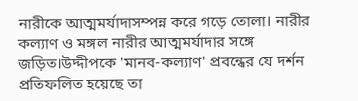নারীকে আত্মমর্যাদাসম্পন্ন করে গড়ে তোলা। নারীর কল্যাণ ও মঙ্গল নারীর আত্মমর্যাদার সঙ্গে জড়িত।উদ্দীপকে 'মানব-কল্যাণ' প্রবন্ধের যে দর্শন প্রতিফলিত হয়েছে তা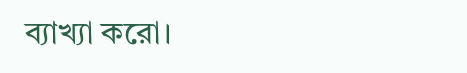ব্যাখ্যা করো।